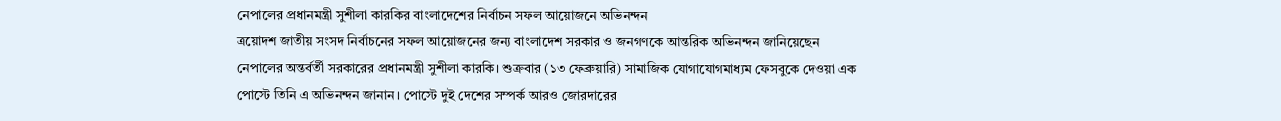নেপালের প্রধানমন্ত্রী সুশীলা কারকির বাংলাদেশের নির্বাচন সফল আয়োজনে অভিনন্দন
ত্রয়োদশ জাতীয় সংসদ নির্বাচনের সফল আয়োজনের জন্য বাংলাদেশ সরকার ও জনগণকে আন্তরিক অভিনন্দন জানিয়েছেন নেপালের অন্তর্বর্তী সরকারের প্রধানমন্ত্রী সুশীলা কারকি। শুক্রবার (১৩ ফেব্রুয়ারি) সামাজিক যোগাযোগমাধ্যম ফেসবুকে দেওয়া এক পোস্টে তিনি এ অভিনন্দন জানান। পোস্টে দুই দেশের সম্পর্ক আরও জোরদারের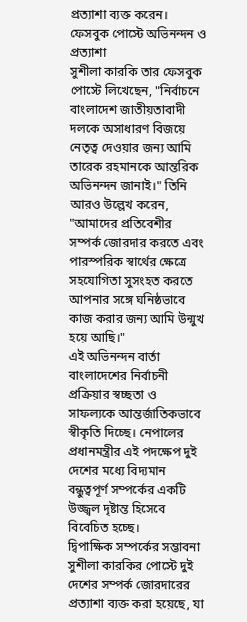প্রত্যাশা ব্যক্ত করেন।
ফেসবুক পোস্টে অভিনন্দন ও প্রত্যাশা
সুশীলা কারকি তার ফেসবুক পোস্টে লিখেছেন, "নির্বাচনে বাংলাদেশ জাতীয়তাবাদী দলকে অসাধারণ বিজয়ে নেতৃত্ব দেওয়ার জন্য আমি তারেক রহমানকে আন্তরিক অভিনন্দন জানাই।" তিনি আরও উল্লেখ করেন, "আমাদের প্রতিবেশীর সম্পর্ক জোরদার করতে এবং পারস্পরিক স্বার্থের ক্ষেত্রে সহযোগিতা সুসংহত করতে আপনার সঙ্গে ঘনিষ্ঠভাবে কাজ করার জন্য আমি উন্মুখ হয়ে আছি।"
এই অভিনন্দন বার্তা বাংলাদেশের নির্বাচনী প্রক্রিয়ার স্বচ্ছতা ও সাফল্যকে আন্তর্জাতিকভাবে স্বীকৃতি দিচ্ছে। নেপালের প্রধানমন্ত্রীর এই পদক্ষেপ দুই দেশের মধ্যে বিদ্যমান বন্ধুত্বপূর্ণ সম্পর্কের একটি উজ্জ্বল দৃষ্টান্ত হিসেবে বিবেচিত হচ্ছে।
দ্বিপাক্ষিক সম্পর্কের সম্ভাবনা
সুশীলা কারকির পোস্টে দুই দেশের সম্পর্ক জোরদারের প্রত্যাশা ব্যক্ত করা হয়েছে, যা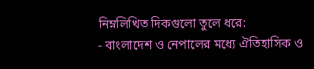নিম্নলিখিত দিকগুলো তুলে ধরে:
- বাংলাদেশ ও নেপালের মধ্যে ঐতিহাসিক ও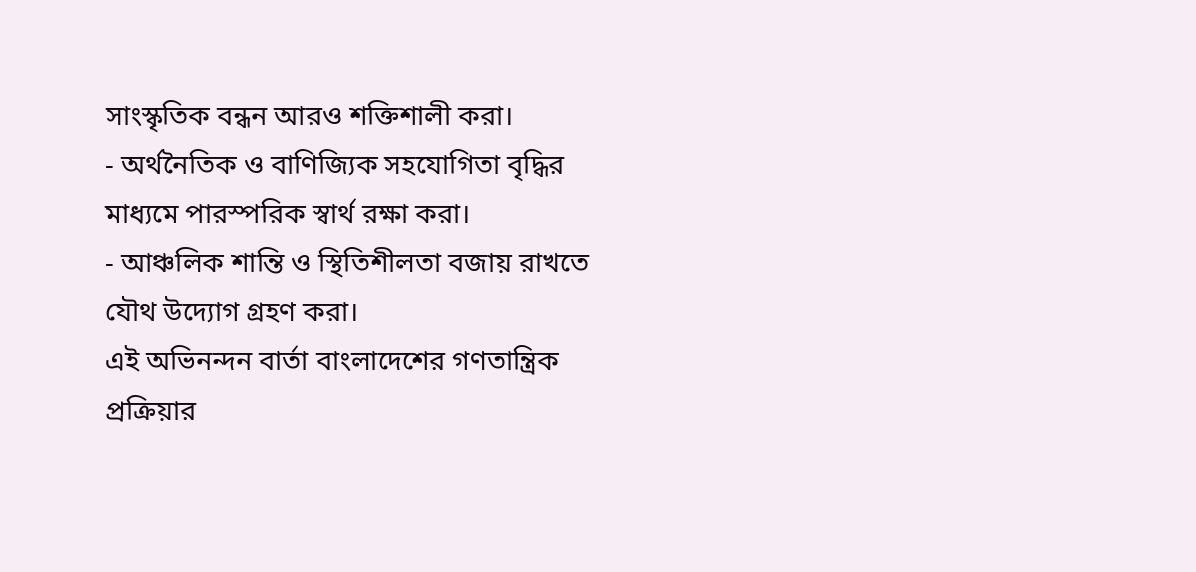সাংস্কৃতিক বন্ধন আরও শক্তিশালী করা।
- অর্থনৈতিক ও বাণিজ্যিক সহযোগিতা বৃদ্ধির মাধ্যমে পারস্পরিক স্বার্থ রক্ষা করা।
- আঞ্চলিক শান্তি ও স্থিতিশীলতা বজায় রাখতে যৌথ উদ্যোগ গ্রহণ করা।
এই অভিনন্দন বার্তা বাংলাদেশের গণতান্ত্রিক প্রক্রিয়ার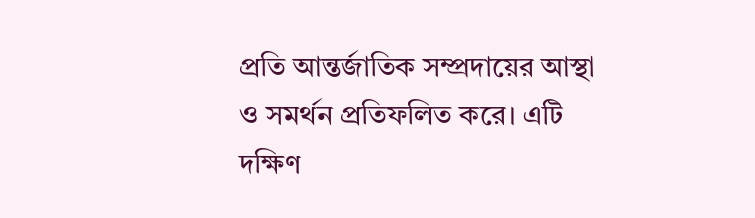প্রতি আন্তর্জাতিক সম্প্রদায়ের আস্থা ও সমর্থন প্রতিফলিত করে। এটি দক্ষিণ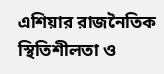এশিয়ার রাজনৈতিক স্থিতিশীলতা ও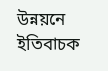উন্নয়নে ইতিবাচক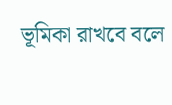ভূমিকা রাখবে বলে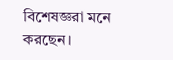বিশেষজ্ঞরা মনে করছেন।